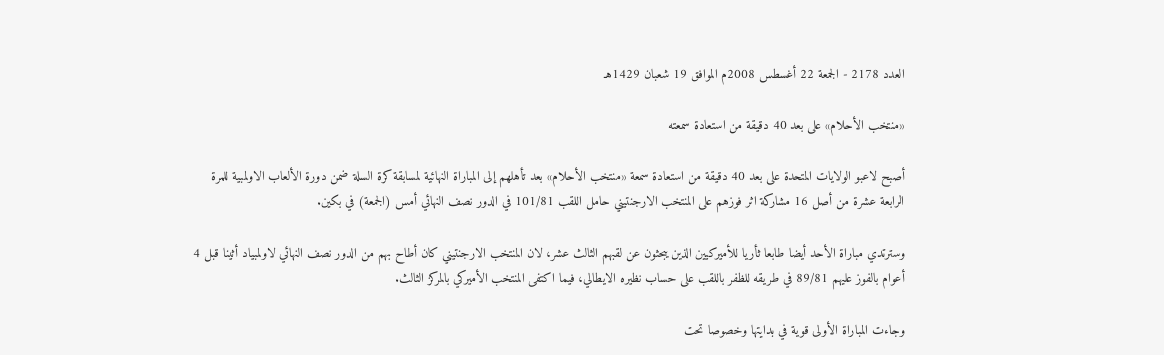العدد 2178 - الجمعة 22 أغسطس 2008م الموافق 19 شعبان 1429هـ

«منتخب الأحلام» على بعد 40 دقيقة من استعادة سمعته

أصبح لاعبو الولايات المتحدة على بعد 40 دقيقة من استعادة سمعة «منتخب الأحلام» بعد تأهلهم إلى المباراة النهائية لمسابقة كرة السلة ضمن دورة الألعاب الاولمبية للمرة الرابعة عشرة من أصل 16 مشاركة اثر فوزهم على المنتخب الارجنتيني حامل اللقب 101/81 في الدور نصف النهائي أمس (الجمعة) في بكين.

وسترتدي مباراة الأحد أيضا طابعا ثأريا للأميركيين الذين يبحثون عن لقبهم الثالث عشر، لان المنتخب الارجنتيني كان أطاح بهم من الدور نصف النهائي لاولمبياد أثينا قبل 4 أعوام بالفوز عليهم 89/81 في طريقه للظفر باللقب على حساب نظيره الايطالي، فيما اكتفى المنتخب الأميركي بالمركز الثالث.

وجاءت المباراة الأولى قوية في بدايتها وخصوصا تحت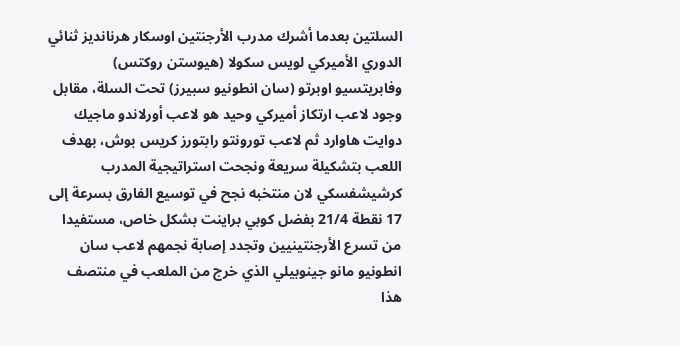السلتين بعدما أشرك مدرب الأرجنتين اوسكار هرنانديز ثنائي الدوري الأميركي لويس سكولا (هيوستن روكتس) وفابريتسيو اوبرتو (سان انطونيو سبيرز) تحت السلة، مقابل وجود لاعب ارتكاز أميركي وحيد هو لاعب أورلاندو ماجيك دوايت هاوارد ثم لاعب تورونتو رابتورز كريس بوش، بهدف اللعب بتشكيلة سريعة ونجحت استراتيجية المدرب كرشيشفسكي لان منتخبه نجح في توسيع الفارق بسرعة إلى 17 نقطة 21/4 بفضل كوبي براينت بشكل خاص، مستفيدا من تسرع الأرجنتينيين وتجدد إصابة نجمهم لاعب سان انطونيو مانو جينوبيلي الذي خرج من الملعب في منتصف هذا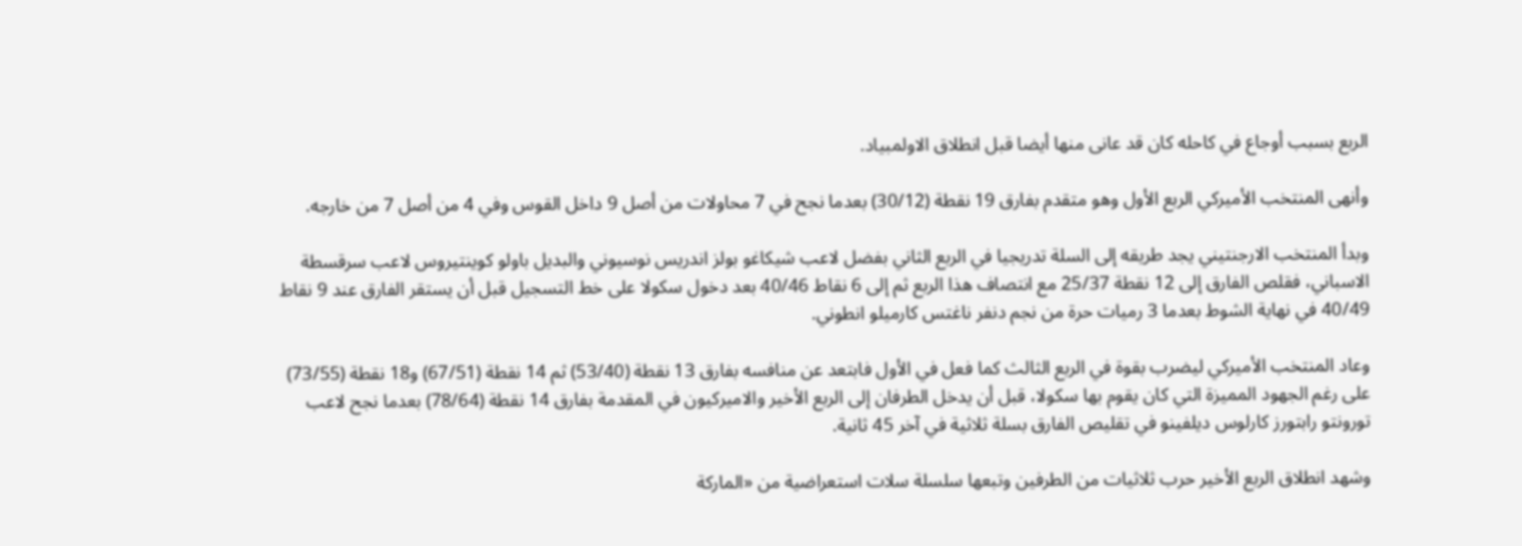الربع بسبب أوجاع في كاحله كان قد عانى منها أيضا قبل انطلاق الاولمبياد.

وأنهى المنتخب الأميركي الربع الأول وهو متقدم بفارق 19 نقطة (30/12) بعدما نجح في 7 محاولات من أصل 9 داخل القوس وفي 4 من أصل 7 من خارجه.

وبدأ المنتخب الارجنتيني يجد طريقه إلى السلة تدريجيا في الربع الثاني بفضل لاعب شيكاغو بولز اندريس نوسيوني والبديل باولو كوينتيروس لاعب سرقسطة الاسباني، فقلص الفارق إلى 12 نقطة 25/37 مع انتصاف هذا الربع ثم إلى 6 نقاط 40/46 بعد دخول سكولا على خط التسجيل قبل أن يستقر الفارق عند 9 نقاط 40/49 في نهاية الشوط بعدما 3 رميات حرة من نجم دنفر ناغتس كارميلو انطوني.

وعاد المنتخب الأميركي ليضرب بقوة في الربع الثالث كما فعل في الأول فابتعد عن منافسه بفارق 13 نقطة (53/40) ثم 14 نقطة (67/51) و18 نقطة (73/55) على رغم الجهود المميزة التي كان يقوم بها سكولا، قبل أن يدخل الطرفان إلى الربع الأخير والاميركيون في المقدمة بفارق 14 نقطة (78/64) بعدما نجح لاعب تورونتو رابتورز كارلوس ديلفينو في تقليص الفارق بسلة ثلاثية في آخر 45 ثانية.

وشهد انطلاق الربع الأخير حرب ثلاثيات من الطرفين وتبعها سلسلة سلات استعراضية من «الماركة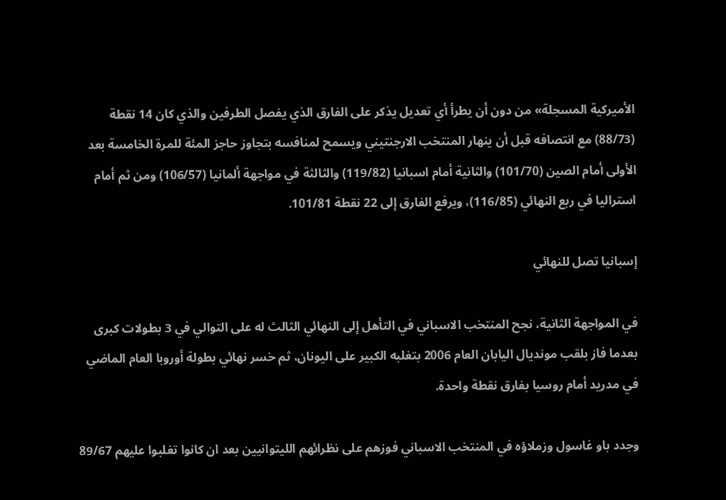الأميركية المسجلة» من دون أن يطرأ أي تعديل يذكر على الفارق الذي يفصل الطرفين والذي كان 14 نقطة (88/73) مع انتصافه قبل أن ينهار المنتخب الارجنتيني ويسمح لمنافسه بتجاوز حاجز المئة للمرة الخامسة بعد الأولى أمام الصين (101/70) والثانية أمام اسبانيا (119/82) والثالثة في مواجهة ألمانيا (106/57) ومن ثم أمام استراليا في ربع النهائي (116/85)، ويرفع الفارق إلى 22 نقطة 101/81.

إسبانيا تصل للنهائي

في المواجهة الثانية، نجح المنتخب الاسباني في التأهل إلى النهائي الثالث له على التوالي في 3 بطولات كبرى بعدما فاز بلقب مونديال اليابان العام 2006 بتغلبه الكبير على اليونان، ثم خسر نهائي بطولة أوروبا العام الماضي في مدريد أمام روسيا بفارق نقطة واحدة.

وجدد باو غاسول وزملاؤه في المنتخب الاسباني فوزهم على نظرائهم الليتوانيين بعد ان كانوا تغلبوا عليهم 89/67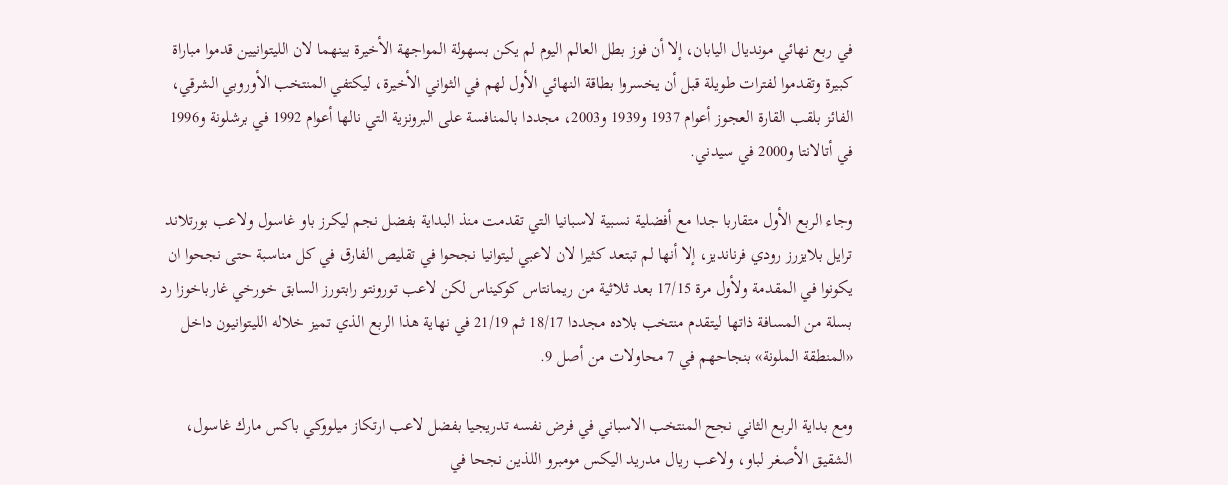في ربع نهائي مونديال اليابان، إلا أن فوز بطل العالم اليوم لم يكن بسهولة المواجهة الأخيرة بينهما لان الليتوانيين قدموا مباراة كبيرة وتقدموا لفترات طويلة قبل أن يخسروا بطاقة النهائي الأول لهم في الثواني الأخيرة، ليكتفي المنتخب الأوروبي الشرقي، الفائز بلقب القارة العجوز أعوام 1937 و1939 و2003، مجددا بالمنافسة على البرونزية التي نالها أعوام 1992 في برشلونة و1996 في أتالانتا و2000 في سيدني.

وجاء الربع الأول متقاربا جدا مع أفضلية نسبية لاسبانيا التي تقدمت منذ البداية بفضل نجم ليكرز باو غاسول ولاعب بورتلاند ترايل بلايزرز رودي فرنانديز، إلا أنها لم تبتعد كثيرا لان لاعبي ليتوانيا نجحوا في تقليص الفارق في كل مناسبة حتى نجحوا ان يكونوا في المقدمة ولأول مرة 17/15 بعد ثلاثية من ريمانتاس كوكيناس لكن لاعب تورونتو رابتورز السابق خورخي غارباخوزا رد بسلة من المسافة ذاتها ليتقدم منتخب بلاده مجددا 18/17 ثم 21/19 في نهاية هذا الربع الذي تميز خلاله الليتوانيون داخل «المنطقة الملونة» بنجاحهم في 7 محاولات من أصل 9.

ومع بداية الربع الثاني نجح المنتخب الاسباني في فرض نفسه تدريجيا بفضل لاعب ارتكاز ميلووكي باكس مارك غاسول، الشقيق الأصغر لباو، ولاعب ريال مدريد اليكس مومبرو اللذين نجحا في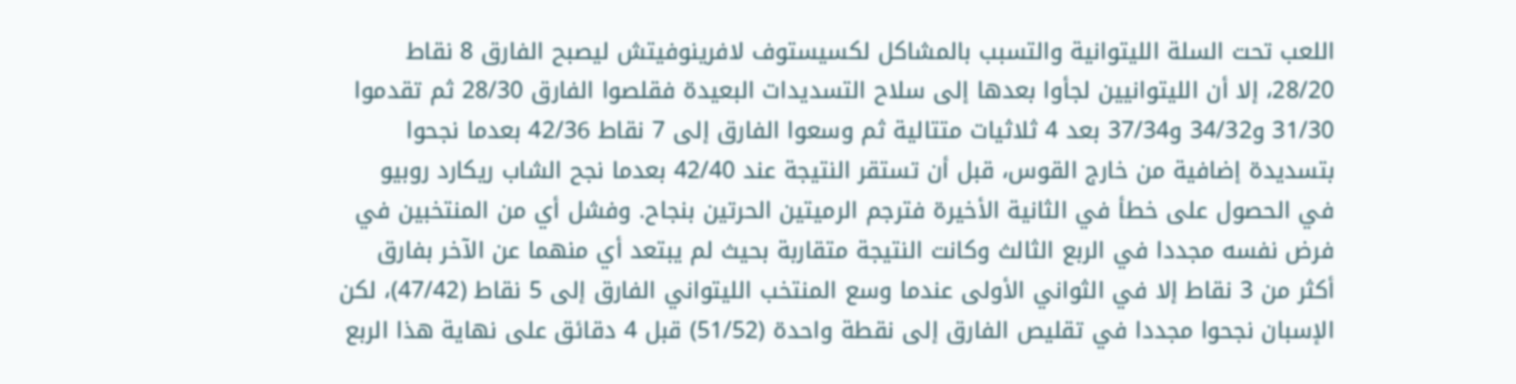اللعب تحت السلة الليتوانية والتسبب بالمشاكل لكسيستوف لافرينوفيتش ليصبح الفارق 8 نقاط 28/20، إلا أن الليتوانيين لجأوا بعدها إلى سلاح التسديدات البعيدة فقلصوا الفارق 28/30 ثم تقدموا 31/30 و34/32 و37/34 بعد 4 ثلاثيات متتالية ثم وسعوا الفارق إلى 7 نقاط 42/36 بعدما نجحوا بتسديدة إضافية من خارج القوس، قبل أن تستقر النتيجة عند 42/40 بعدما نجح الشاب ريكارد روبيو في الحصول على خطأ في الثانية الأخيرة فترجم الرميتين الحرتين بنجاح. وفشل أي من المنتخبين في فرض نفسه مجددا في الربع الثالث وكانت النتيجة متقاربة بحيث لم يبتعد أي منهما عن الآخر بفارق أكثر من 3 نقاط إلا في الثواني الأولى عندما وسع المنتخب الليتواني الفارق إلى 5 نقاط (47/42)، لكن الإسبان نجحوا مجددا في تقليص الفارق إلى نقطة واحدة (51/52) قبل 4 دقائق على نهاية هذا الربع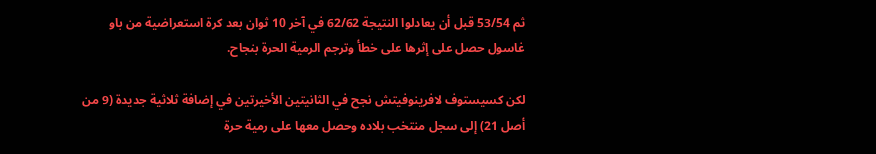ثم 53/54 قبل أن يعادلوا النتيجة 62/62 في آخر 10 ثوان بعد كرة استعراضية من باو غاسول حصل على إثرها على خطأ وترجم الرمية الحرة بنجاح.

لكن كسيستوف لافرينوفيتش نجح في الثانيتين الأخيرتين في إضافة ثلاثية جديدة (9 من أصل 21) إلى سجل منتخب بلاده وحصل معها على رمية حرة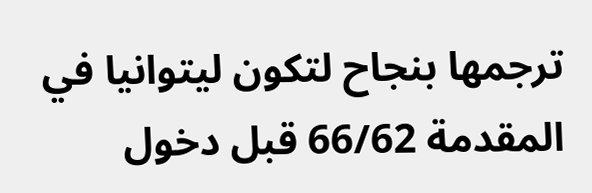ترجمها بنجاح لتكون ليتوانيا في المقدمة 66/62 قبل دخول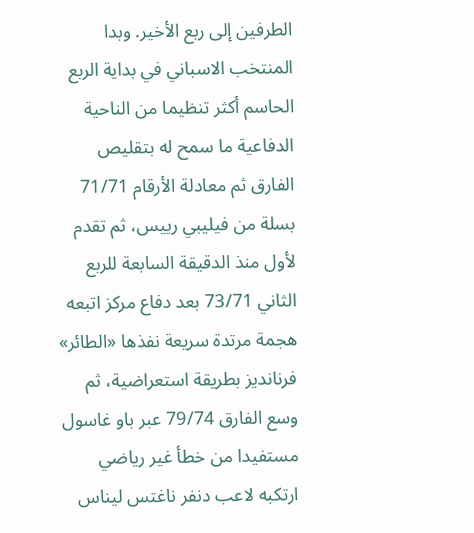الطرفين إلى ربع الأخير. وبدا المنتخب الاسباني في بداية الربع الحاسم أكثر تنظيما من الناحية الدفاعية ما سمح له بتقليص الفارق ثم معادلة الأرقام 71/71 بسلة من فيليبي رييس، ثم تقدم لأول منذ الدقيقة السابعة للربع الثاني 73/71 بعد دفاع مركز اتبعه هجمة مرتدة سريعة نفذها «الطائر» فرنانديز بطريقة استعراضية، ثم وسع الفارق 79/74 عبر باو غاسول مستفيدا من خطأ غير رياضي ارتكبه لاعب دنفر ناغتس ليناس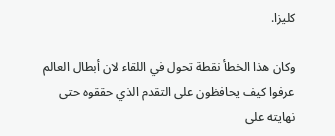كليزا.

وكان هذا الخطأ نقطة تحول في اللقاء لان أبطال العالم عرفوا كيف يحافظون على التقدم الذي حققوه حتى نهايته على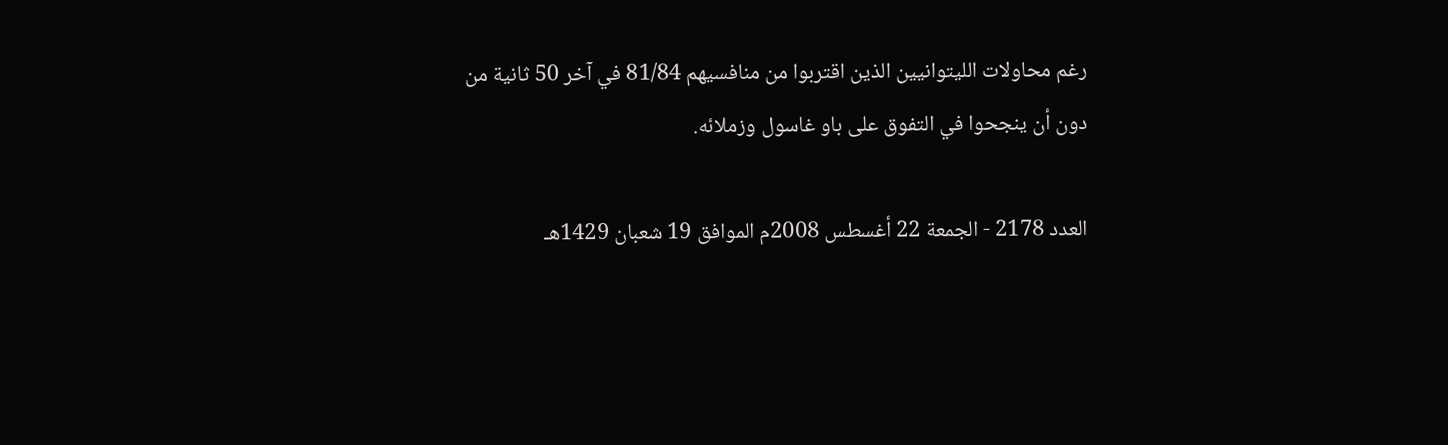رغم محاولات الليتوانيين الذين اقتربوا من منافسيهم 81/84 في آخر 50 ثانية من دون أن ينجحوا في التفوق على باو غاسول وزملائه.

العدد 2178 - الجمعة 22 أغسطس 2008م الموافق 19 شعبان 1429هـ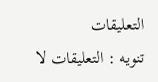التعليقات
تنويه : التعليقات لا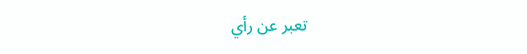تعبر عن رأي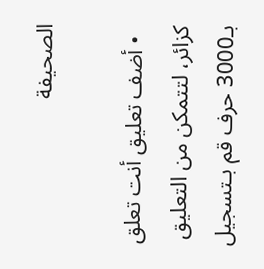الصحيفة

  • أضف تعليق أنت تعلق كزائر، لتتمكن من التعليق بـ3000 حرف قم بـتسجيل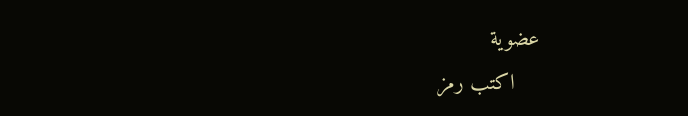عضوية
    اكتب رمز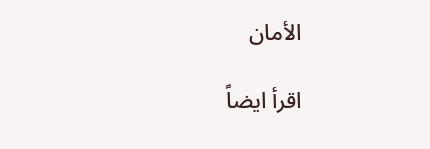الأمان

اقرأ ايضاً